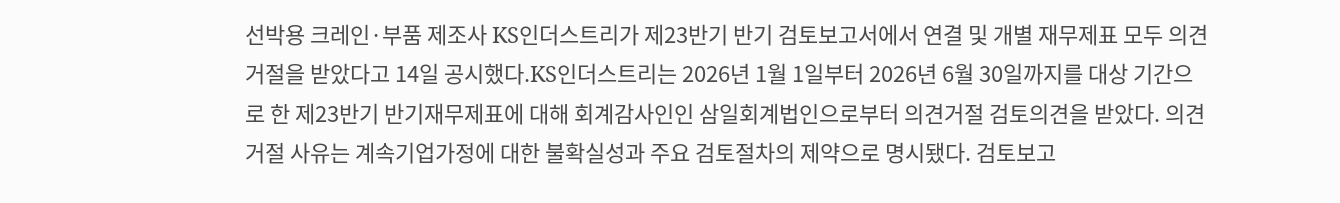선박용 크레인·부품 제조사 KS인더스트리가 제23반기 반기 검토보고서에서 연결 및 개별 재무제표 모두 의견거절을 받았다고 14일 공시했다.KS인더스트리는 2026년 1월 1일부터 2026년 6월 30일까지를 대상 기간으로 한 제23반기 반기재무제표에 대해 회계감사인인 삼일회계법인으로부터 의견거절 검토의견을 받았다. 의견거절 사유는 계속기업가정에 대한 불확실성과 주요 검토절차의 제약으로 명시됐다. 검토보고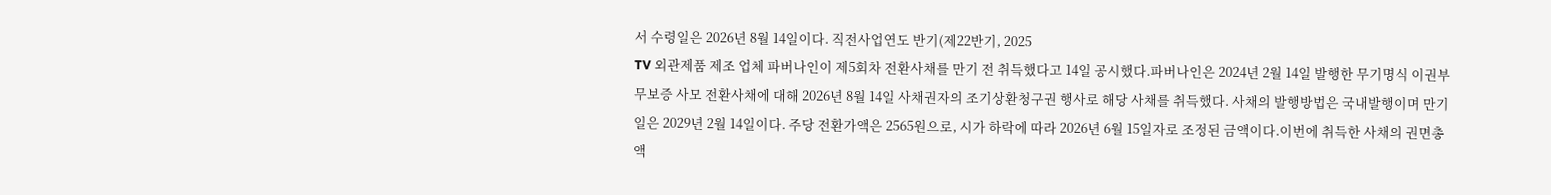서 수령일은 2026년 8월 14일이다. 직전사업연도 반기(제22반기, 2025
TV 외관제품 제조 업체 파버나인이 제5회차 전환사채를 만기 전 취득했다고 14일 공시했다.파버나인은 2024년 2월 14일 발행한 무기명식 이권부 무보증 사모 전환사채에 대해 2026년 8월 14일 사채권자의 조기상환청구권 행사로 해당 사채를 취득했다. 사채의 발행방법은 국내발행이며 만기일은 2029년 2월 14일이다. 주당 전환가액은 2565원으로, 시가 하락에 따라 2026년 6월 15일자로 조정된 금액이다.이번에 취득한 사채의 권면총액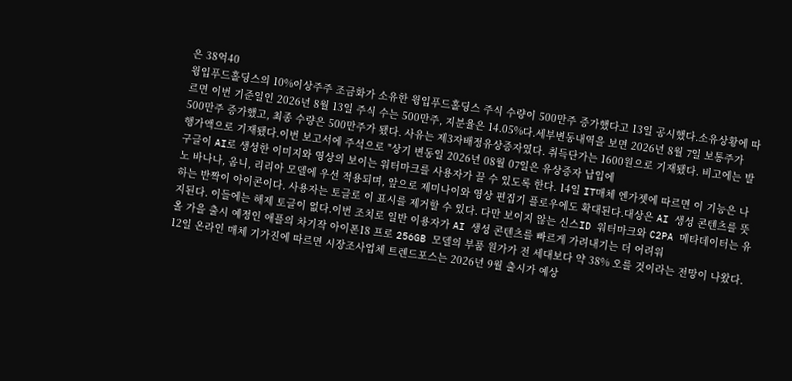은 38억40
윙입푸드홀딩스의 10%이상주주 조금화가 소유한 윙입푸드홀딩스 주식 수량이 500만주 증가했다고 13일 공시했다.소유상황에 따르면 이번 기준일인 2026년 8월 13일 주식 수는 500만주, 지분율은 14.05%다.세부변동내역을 보면 2026년 8월 7일 보통주가 500만주 증가했고, 최종 수량은 500만주가 됐다. 사유는 제3자배정유상증자였다. 취득단가는 1600원으로 기재됐다. 비고에는 발행가액으로 기재됐다.이번 보고서에 주석으로 "상기 변동일 2026년 08월 07일은 유상증자 납입에
구글이 AI로 생성한 이미지와 영상의 보이는 워터마크를 사용자가 끌 수 있도록 한다. 14일 IT매체 엔가젯에 따르면 이 기능은 나노 바나나, 옴니, 리리아 모델에 우선 적용되며, 앞으로 제미나이와 영상 편집기 플로우에도 확대된다.대상은 AI 생성 콘텐츠를 뜻하는 반짝이 아이콘이다. 사용자는 토글로 이 표시를 제거할 수 있다. 다만 보이지 않는 신스ID 워터마크와 C2PA 메타데이터는 유지된다. 이들에는 해제 토글이 없다.이번 조치로 일반 이용자가 AI 생성 콘텐츠를 빠르게 가려내기는 더 어려워
올 가을 출시 예정인 애플의 차기작 아이폰18 프로 256GB 모델의 부품 원가가 전 세대보다 약 38% 오를 것이라는 전망이 나왔다. 12일 온라인 매체 기가진에 따르면 시장조사업체 트렌드포스는 2026년 9월 출시가 예상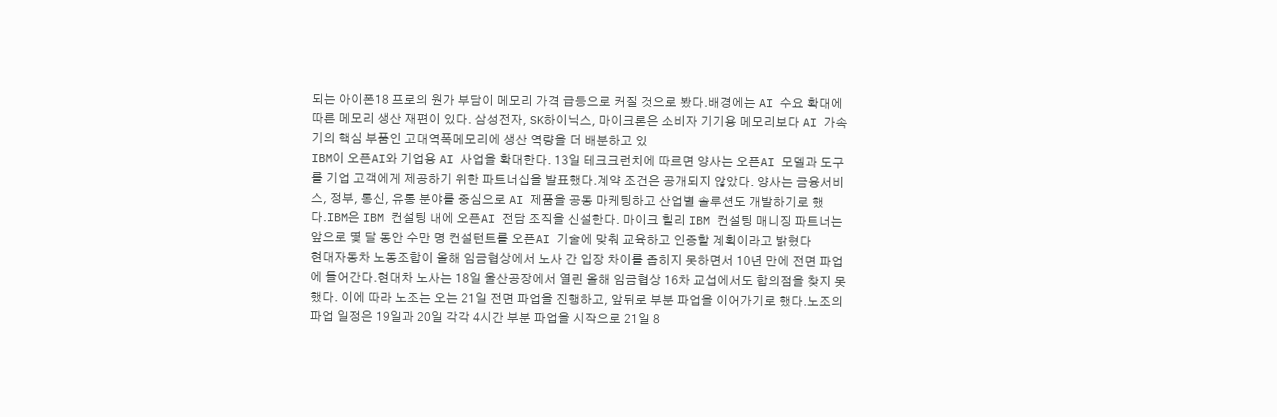되는 아이폰18 프로의 원가 부담이 메모리 가격 급등으로 커질 것으로 봤다.배경에는 AI 수요 확대에 따른 메모리 생산 재편이 있다. 삼성전자, SK하이닉스, 마이크론은 소비자 기기용 메모리보다 AI 가속기의 핵심 부품인 고대역폭메모리에 생산 역량을 더 배분하고 있
IBM이 오픈AI와 기업용 AI 사업을 확대한다. 13일 테크크런치에 따르면 양사는 오픈AI 모델과 도구를 기업 고객에게 제공하기 위한 파트너십을 발표했다.계약 조건은 공개되지 않았다. 양사는 금융서비스, 정부, 통신, 유통 분야를 중심으로 AI 제품을 공동 마케팅하고 산업별 솔루션도 개발하기로 했다.IBM은 IBM 컨설팅 내에 오픈AI 전담 조직을 신설한다. 마이크 힐리 IBM 컨설팅 매니징 파트너는 앞으로 몇 달 동안 수만 명 컨설턴트를 오픈AI 기술에 맞춰 교육하고 인증할 계획이라고 밝혔다
현대자동차 노동조합이 올해 임금협상에서 노사 간 입장 차이를 좁히지 못하면서 10년 만에 전면 파업에 들어간다.현대차 노사는 18일 울산공장에서 열린 올해 임금협상 16차 교섭에서도 합의점을 찾지 못했다. 이에 따라 노조는 오는 21일 전면 파업을 진행하고, 앞뒤로 부분 파업을 이어가기로 했다.노조의 파업 일정은 19일과 20일 각각 4시간 부분 파업을 시작으로 21일 8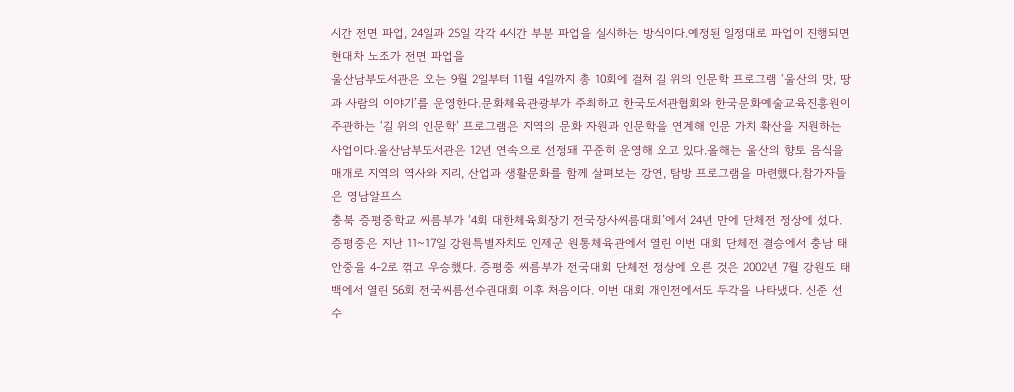시간 전면 파업, 24일과 25일 각각 4시간 부분 파업을 실시하는 방식이다.예정된 일정대로 파업이 진행되면 현대차 노조가 전면 파업을
울산남부도서관은 오는 9월 2일부터 11월 4일까지 총 10회에 걸쳐 길 위의 인문학 프로그램 ‘울산의 맛, 땅과 사람의 이야기’를 운영한다.문화체육관광부가 주최하고 한국도서관협회와 한국문화예술교육진흥원이 주관하는 ‘길 위의 인문학’ 프로그램은 지역의 문화 자원과 인문학을 연계해 인문 가치 확산을 지원하는 사업이다.울산남부도서관은 12년 연속으로 선정돼 꾸준히 운영해 오고 있다.올해는 울산의 향토 음식을 매개로 지역의 역사와 지리, 산업과 생활문화를 함께 살펴보는 강연, 탐방 프로그램을 마련했다.참가자들은 영남알프스
충북 증평중학교 씨름부가 ‘4회 대한체육회장기 전국장사씨름대회’에서 24년 만에 단체전 정상에 섰다. 증평중은 지난 11~17일 강원특별자치도 인제군 원통체육관에서 열린 이번 대회 단체전 결승에서 충남 태안중을 4-2로 꺾고 우승했다. 증평중 씨름부가 전국대회 단체전 정상에 오른 것은 2002년 7월 강원도 태백에서 열린 56회 전국씨름선수권대회 이후 처음이다. 이번 대회 개인전에서도 두각을 나타냈다. 신준 선수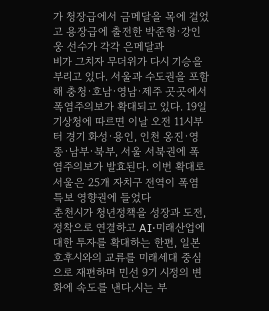가 청장급에서 금메달을 목에 걸었고 용장급에 출전한 박준형·강인웅 선수가 각각 은메달과
비가 그치자 무더위가 다시 기승을 부리고 있다. 서울과 수도권을 포함해 충청·호남·영남·제주 곳곳에서 폭염주의보가 확대되고 있다. 19일 기상청에 따르면 이날 오전 11시부터 경기 화성·용인, 인천 옹진·영종·남부·북부, 서울 서북권에 폭염주의보가 발효된다. 이번 확대로 서울은 25개 자치구 전역이 폭염특보 영향권에 들었다
춘천시가 청년정책을 성장과 도전, 정착으로 연결하고 AI·미래산업에 대한 투자를 확대하는 한편, 일본 호후시와의 교류를 미래세대 중심으로 재편하며 민선 9기 시정의 변화에 속도를 낸다.시는 부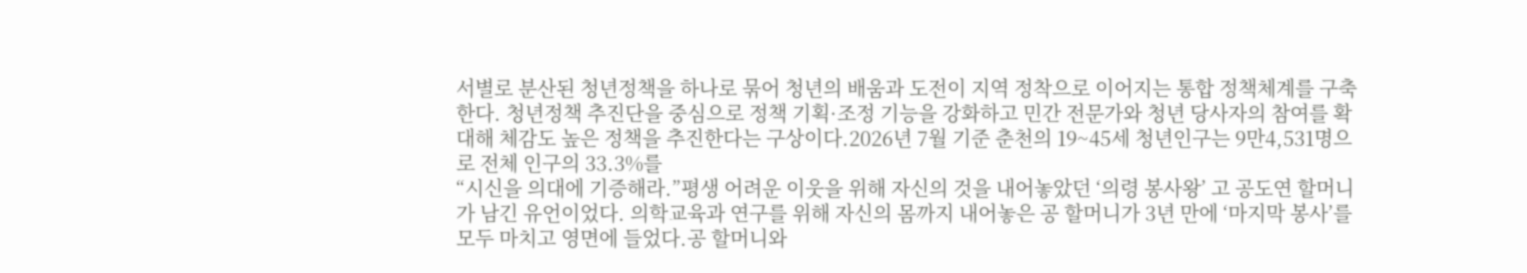서별로 분산된 청년정책을 하나로 묶어 청년의 배움과 도전이 지역 정착으로 이어지는 통합 정책체계를 구축한다. 청년정책 추진단을 중심으로 정책 기획·조정 기능을 강화하고 민간 전문가와 청년 당사자의 참여를 확대해 체감도 높은 정책을 추진한다는 구상이다.2026년 7월 기준 춘천의 19~45세 청년인구는 9만4,531명으로 전체 인구의 33.3%를
“시신을 의대에 기증해라.”평생 어려운 이웃을 위해 자신의 것을 내어놓았던 ‘의령 봉사왕’ 고 공도연 할머니가 남긴 유언이었다. 의학교육과 연구를 위해 자신의 몸까지 내어놓은 공 할머니가 3년 만에 ‘마지막 봉사’를 모두 마치고 영면에 들었다.공 할머니와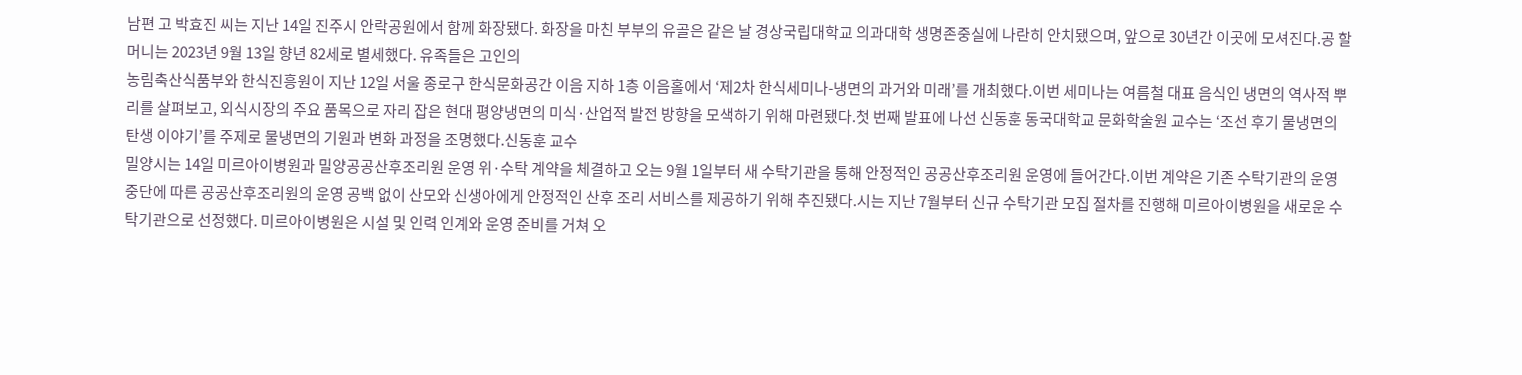남편 고 박효진 씨는 지난 14일 진주시 안락공원에서 함께 화장됐다. 화장을 마친 부부의 유골은 같은 날 경상국립대학교 의과대학 생명존중실에 나란히 안치됐으며, 앞으로 30년간 이곳에 모셔진다.공 할머니는 2023년 9월 13일 향년 82세로 별세했다. 유족들은 고인의
농림축산식품부와 한식진흥원이 지난 12일 서울 종로구 한식문화공간 이음 지하 1층 이음홀에서 ‘제2차 한식세미나-냉면의 과거와 미래’를 개최했다.이번 세미나는 여름철 대표 음식인 냉면의 역사적 뿌리를 살펴보고, 외식시장의 주요 품목으로 자리 잡은 현대 평양냉면의 미식·산업적 발전 방향을 모색하기 위해 마련됐다.첫 번째 발표에 나선 신동훈 동국대학교 문화학술원 교수는 ‘조선 후기 물냉면의 탄생 이야기’를 주제로 물냉면의 기원과 변화 과정을 조명했다.신동훈 교수
밀양시는 14일 미르아이병원과 밀양공공산후조리원 운영 위·수탁 계약을 체결하고 오는 9월 1일부터 새 수탁기관을 통해 안정적인 공공산후조리원 운영에 들어간다.이번 계약은 기존 수탁기관의 운영 중단에 따른 공공산후조리원의 운영 공백 없이 산모와 신생아에게 안정적인 산후 조리 서비스를 제공하기 위해 추진됐다.시는 지난 7월부터 신규 수탁기관 모집 절차를 진행해 미르아이병원을 새로운 수탁기관으로 선정했다. 미르아이병원은 시설 및 인력 인계와 운영 준비를 거쳐 오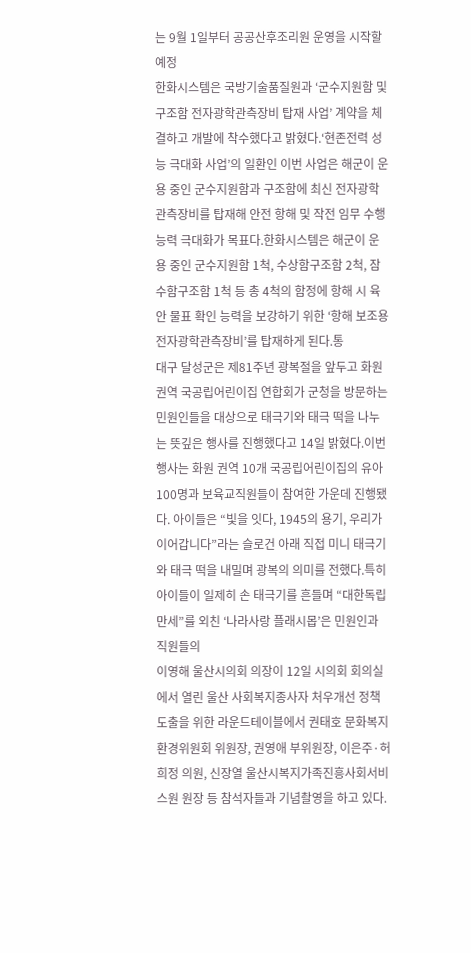는 9월 1일부터 공공산후조리원 운영을 시작할 예정
한화시스템은 국방기술품질원과 ‘군수지원함 및 구조함 전자광학관측장비 탑재 사업’ 계약을 체결하고 개발에 착수했다고 밝혔다.‘현존전력 성능 극대화 사업’의 일환인 이번 사업은 해군이 운용 중인 군수지원함과 구조함에 최신 전자광학관측장비를 탑재해 안전 항해 및 작전 임무 수행 능력 극대화가 목표다.한화시스템은 해군이 운용 중인 군수지원함 1척, 수상함구조함 2척, 잠수함구조함 1척 등 총 4척의 함정에 항해 시 육안 물표 확인 능력을 보강하기 위한 ‘항해 보조용 전자광학관측장비’를 탑재하게 된다.통
대구 달성군은 제81주년 광복절을 앞두고 화원 권역 국공립어린이집 연합회가 군청을 방문하는 민원인들을 대상으로 태극기와 태극 떡을 나누는 뜻깊은 행사를 진행했다고 14일 밝혔다.이번 행사는 화원 권역 10개 국공립어린이집의 유아 100명과 보육교직원들이 참여한 가운데 진행됐다. 아이들은 “빛을 잇다, 1945의 용기, 우리가 이어갑니다”라는 슬로건 아래 직접 미니 태극기와 태극 떡을 내밀며 광복의 의미를 전했다.특히 아이들이 일제히 손 태극기를 흔들며 “대한독립 만세”를 외친 ‘나라사랑 플래시몹’은 민원인과 직원들의
이영해 울산시의회 의장이 12일 시의회 회의실에서 열린 울산 사회복지종사자 처우개선 정책 도출을 위한 라운드테이블에서 권태호 문화복지환경위원회 위원장, 권영애 부위원장, 이은주·허희정 의원, 신장열 울산시복지가족진흥사회서비스원 원장 등 참석자들과 기념촬영을 하고 있다.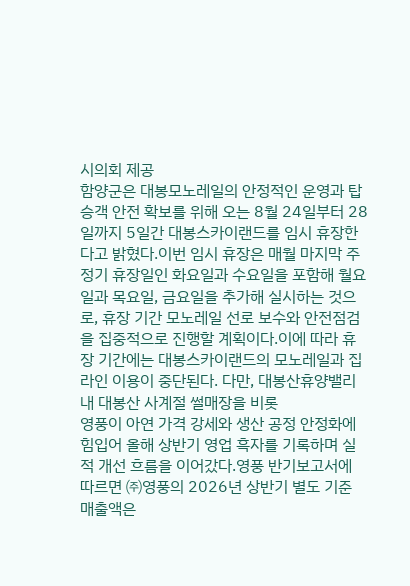시의회 제공
함양군은 대봉모노레일의 안정적인 운영과 탑승객 안전 확보를 위해 오는 8월 24일부터 28일까지 5일간 대봉스카이랜드를 임시 휴장한다고 밝혔다.이번 임시 휴장은 매월 마지막 주 정기 휴장일인 화요일과 수요일을 포함해 월요일과 목요일, 금요일을 추가해 실시하는 것으로, 휴장 기간 모노레일 선로 보수와 안전점검을 집중적으로 진행할 계획이다.이에 따라 휴장 기간에는 대봉스카이랜드의 모노레일과 집라인 이용이 중단된다. 다만, 대봉산휴양밸리 내 대봉산 사계절 썰매장을 비롯
영풍이 아연 가격 강세와 생산 공정 안정화에 힘입어 올해 상반기 영업 흑자를 기록하며 실적 개선 흐름을 이어갔다.영풍 반기보고서에 따르면 ㈜영풍의 2026년 상반기 별도 기준 매출액은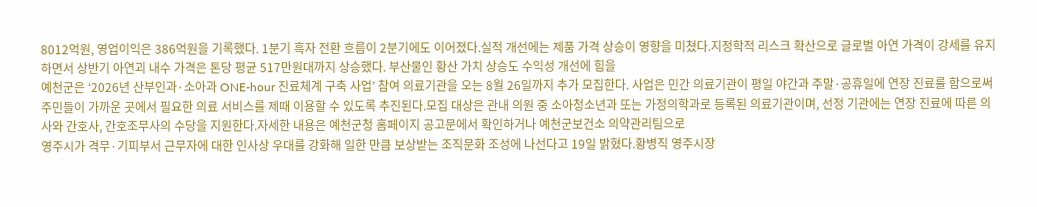8012억원, 영업이익은 386억원을 기록했다. 1분기 흑자 전환 흐름이 2분기에도 이어졌다.실적 개선에는 제품 가격 상승이 영향을 미쳤다.지정학적 리스크 확산으로 글로벌 아연 가격이 강세를 유지하면서 상반기 아연괴 내수 가격은 톤당 평균 517만원대까지 상승했다. 부산물인 황산 가치 상승도 수익성 개선에 힘을
예천군은 ‘2026년 산부인과·소아과 ONE-hour 진료체계 구축 사업’ 참여 의료기관을 오는 8월 26일까지 추가 모집한다. 사업은 민간 의료기관이 평일 야간과 주말·공휴일에 연장 진료를 함으로써 주민들이 가까운 곳에서 필요한 의료 서비스를 제때 이용할 수 있도록 추진된다.모집 대상은 관내 의원 중 소아청소년과 또는 가정의학과로 등록된 의료기관이며, 선정 기관에는 연장 진료에 따른 의사와 간호사, 간호조무사의 수당을 지원한다.자세한 내용은 예천군청 홈페이지 공고문에서 확인하거나 예천군보건소 의약관리팀으로
영주시가 격무·기피부서 근무자에 대한 인사상 우대를 강화해 일한 만큼 보상받는 조직문화 조성에 나선다고 19일 밝혔다.황병직 영주시장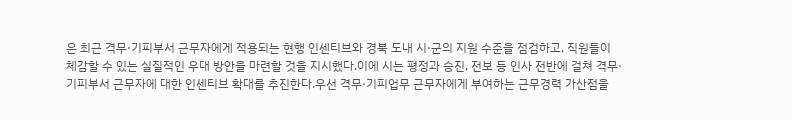은 최근 격무·기피부서 근무자에게 적용되는 현행 인센티브와 경북 도내 시·군의 지원 수준을 점검하고, 직원들이 체감할 수 있는 실질적인 우대 방안을 마련할 것을 지시했다.이에 시는 평정과 승진, 전보 등 인사 전반에 걸쳐 격무·기피부서 근무자에 대한 인센티브 확대를 추진한다.우선 격무·기피업무 근무자에게 부여하는 근무경력 가산점을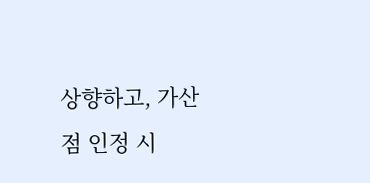상향하고, 가산점 인정 시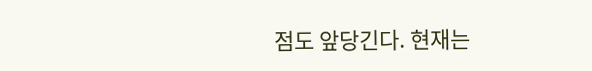점도 앞당긴다. 현재는